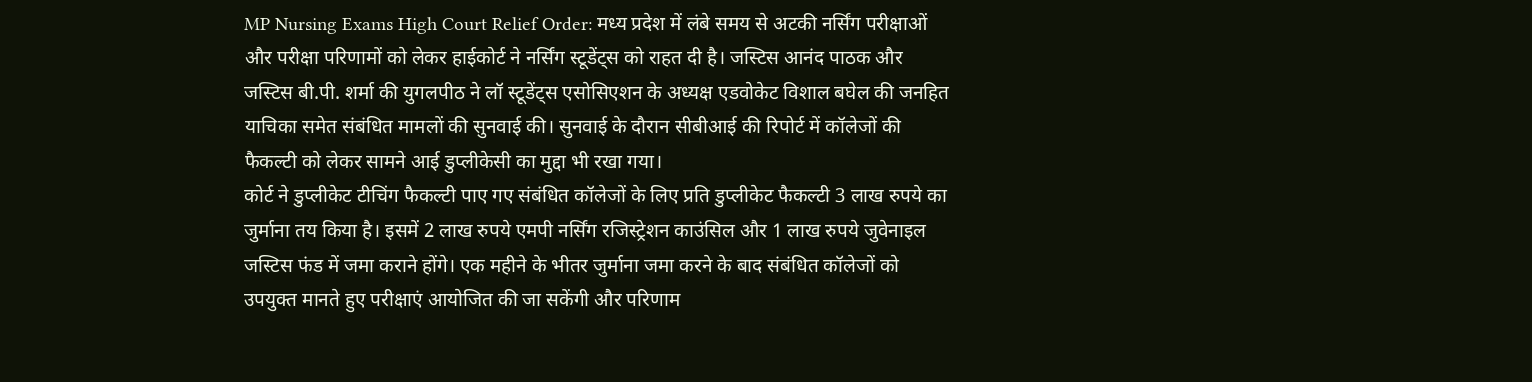MP Nursing Exams High Court Relief Order: मध्य प्रदेश में लंबे समय से अटकी नर्सिंग परीक्षाओं और परीक्षा परिणामों को लेकर हाईकोर्ट ने नर्सिंग स्टूडेंट्स को राहत दी है। जस्टिस आनंद पाठक और जस्टिस बी.पी. शर्मा की युगलपीठ ने लॉ स्टूडेंट्स एसोसिएशन के अध्यक्ष एडवोकेट विशाल बघेल की जनहित याचिका समेत संबंधित मामलों की सुनवाई की। सुनवाई के दौरान सीबीआई की रिपोर्ट में कॉलेजों की फैकल्टी को लेकर सामने आई डुप्लीकेसी का मुद्दा भी रखा गया।
कोर्ट ने डुप्लीकेट टीचिंग फैकल्टी पाए गए संबंधित कॉलेजों के लिए प्रति डुप्लीकेट फैकल्टी 3 लाख रुपये का जुर्माना तय किया है। इसमें 2 लाख रुपये एमपी नर्सिंग रजिस्ट्रेशन काउंसिल और 1 लाख रुपये जुवेनाइल जस्टिस फंड में जमा कराने होंगे। एक महीने के भीतर जुर्माना जमा करने के बाद संबंधित कॉलेजों को उपयुक्त मानते हुए परीक्षाएं आयोजित की जा सकेंगी और परिणाम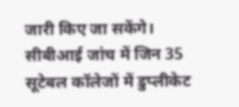जारी किए जा सकेंगे।
सीबीआई जांच में जिन 35 सूटेबल कॉलेजों में डुप्लीकेट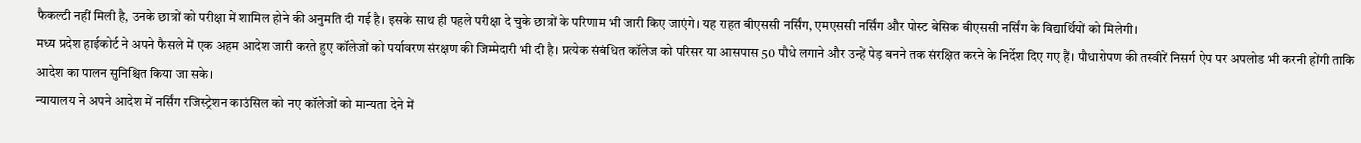फैकल्टी नहीं मिली है, उनके छात्रों को परीक्षा में शामिल होने की अनुमति दी गई है। इसके साथ ही पहले परीक्षा दे चुके छात्रों के परिणाम भी जारी किए जाएंगे। यह राहत बीएससी नर्सिंग, एमएससी नर्सिंग और पोस्ट बेसिक बीएससी नर्सिंग के विद्यार्थियों को मिलेगी।
मध्य प्रदेश हाईकोर्ट ने अपने फैसले में एक अहम आदेश जारी करते हुए कॉलेजों को पर्यावरण संरक्षण की जिम्मेदारी भी दी है। प्रत्येक संबंधित कॉलेज को परिसर या आसपास 50 पौधे लगाने और उन्हें पेड़ बनने तक संरक्षित करने के निर्देश दिए गए हैं। पौधारोपण की तस्वीरें निसर्ग ऐप पर अपलोड भी करनी होंगी ताकि आदेश का पालन सुनिश्चित किया जा सके।
न्यायालय ने अपने आदेश में नर्सिंग रजिस्ट्रेशन काउंसिल को नए कॉलेजों को मान्यता देने में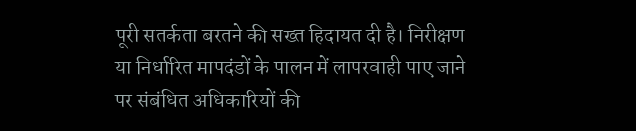पूरी सतर्कता बरतने की सख्त हिदायत दी है। निरीक्षण या निर्धारित मापदंडों के पालन में लापरवाही पाए जाने पर संबंधित अधिकारियों की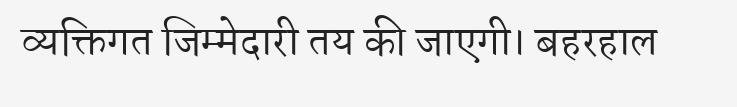व्यक्तिगत जिम्मेदारी तय की जाएगी। बहरहाल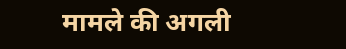मामले की अगली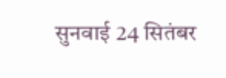सुनवाई 24 सितंबर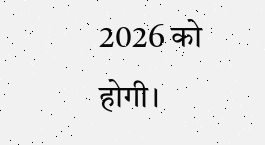2026 को होगी।